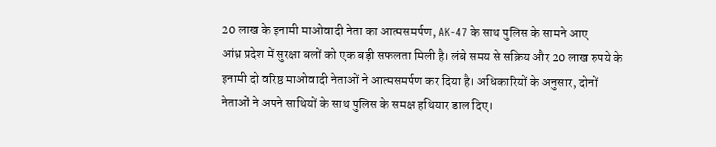20 लाख के इनामी माओवादी नेता का आत्मसमर्पण, AK-47 के साथ पुलिस के सामने आए
आंध्र प्रदेश में सुरक्षा बलों को एक बड़ी सफलता मिली है। लंबे समय से सक्रिय और 20 लाख रुपये के इनामी दो वरिष्ठ माओवादी नेताओं ने आत्मसमर्पण कर दिया है। अधिकारियों के अनुसार, दोनों नेताओं ने अपने साथियों के साथ पुलिस के समक्ष हथियार डाल दिए।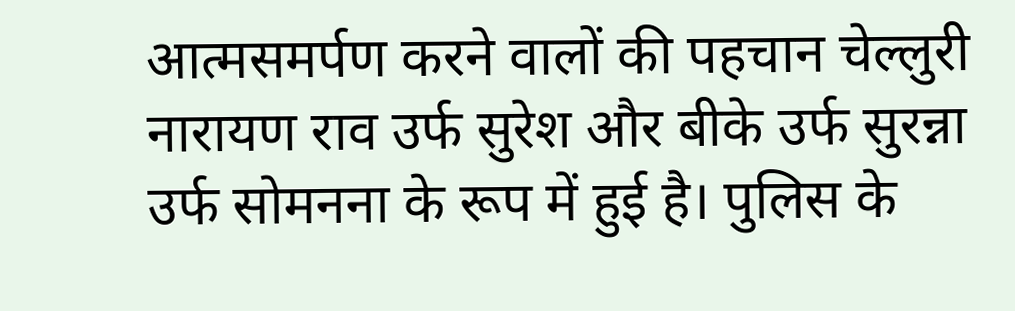आत्मसमर्पण करने वालों की पहचान चेल्लुरी नारायण राव उर्फ सुरेश और बीके उर्फ सुरन्ना उर्फ सोमनना के रूप में हुई है। पुलिस के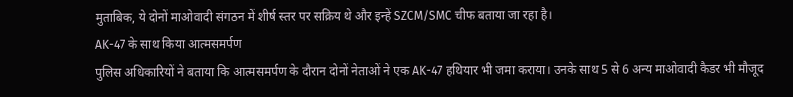मुताबिक, ये दोनों माओवादी संगठन में शीर्ष स्तर पर सक्रिय थे और इन्हें SZCM/SMC चीफ बताया जा रहा है।
AK-47 के साथ किया आत्मसमर्पण
पुलिस अधिकारियों ने बताया कि आत्मसमर्पण के दौरान दोनों नेताओं ने एक AK-47 हथियार भी जमा कराया। उनके साथ 5 से 6 अन्य माओवादी कैडर भी मौजूद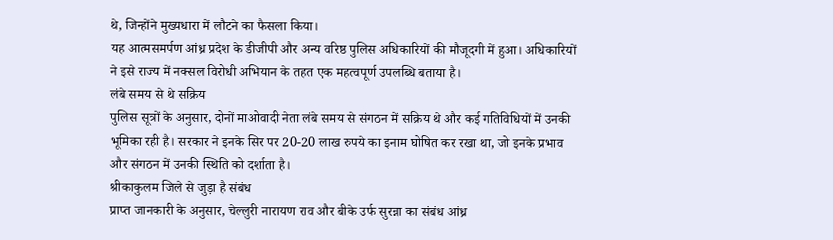थे, जिन्होंने मुख्यधारा में लौटने का फैसला किया।
यह आत्मसमर्पण आंध्र प्रदेश के डीजीपी और अन्य वरिष्ठ पुलिस अधिकारियों की मौजूदगी में हुआ। अधिकारियों ने इसे राज्य में नक्सल विरोधी अभियान के तहत एक महत्वपूर्ण उपलब्धि बताया है।
लंबे समय से थे सक्रिय
पुलिस सूत्रों के अनुसार, दोनों माओवादी नेता लंबे समय से संगठन में सक्रिय थे और कई गतिविधियों में उनकी भूमिका रही है। सरकार ने इनके सिर पर 20-20 लाख रुपये का इनाम घोषित कर रखा था, जो इनके प्रभाव और संगठन में उनकी स्थिति को दर्शाता है।
श्रीकाकुलम जिले से जुड़ा है संबंध
प्राप्त जानकारी के अनुसार, चेल्लुरी नारायण राव और बीके उर्फ सुरन्ना का संबंध आंध्र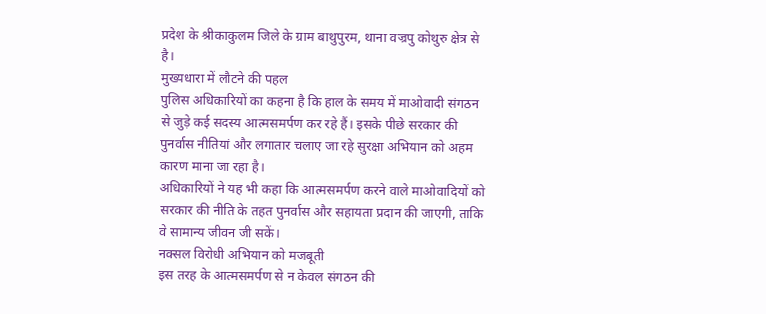प्रदेश के श्रीकाकुलम जिले के ग्राम बाथुपुरम, थाना वज्रपु कोथुरु क्षेत्र से है।
मुख्यधारा में लौटने की पहल
पुलिस अधिकारियों का कहना है कि हाल के समय में माओवादी संगठन से जुड़े कई सदस्य आत्मसमर्पण कर रहे हैं। इसके पीछे सरकार की पुनर्वास नीतियां और लगातार चलाए जा रहे सुरक्षा अभियान को अहम कारण माना जा रहा है।
अधिकारियों ने यह भी कहा कि आत्मसमर्पण करने वाले माओवादियों को सरकार की नीति के तहत पुनर्वास और सहायता प्रदान की जाएगी, ताकि वे सामान्य जीवन जी सकें।
नक्सल विरोधी अभियान को मजबूती
इस तरह के आत्मसमर्पण से न केवल संगठन की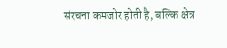संरचना कमजोर होती है, बल्कि क्षेत्र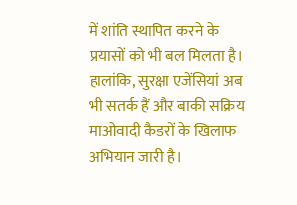में शांति स्थापित करने के प्रयासों को भी बल मिलता है।
हालांकि, सुरक्षा एजेंसियां अब भी सतर्क हैं और बाकी सक्रिय माओवादी कैडरों के खिलाफ अभियान जारी है।